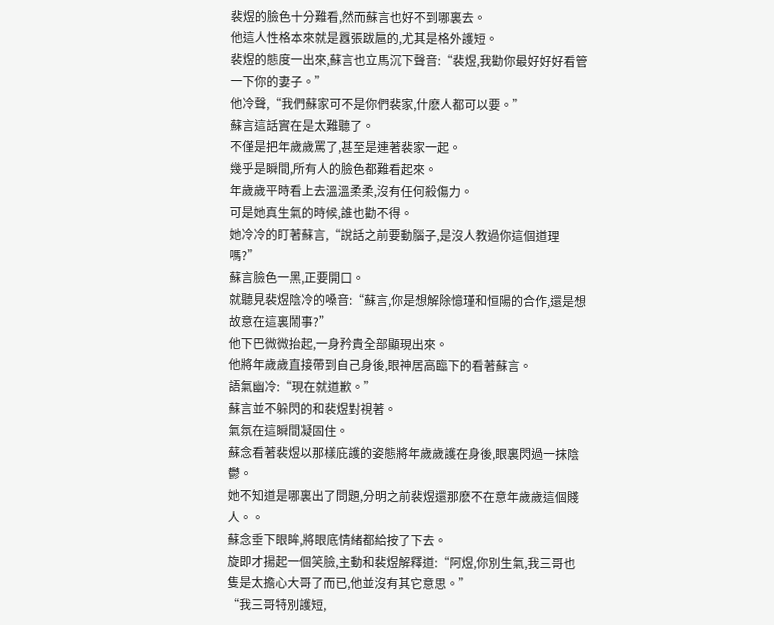裴煜的臉色十分難看,然而蘇言也好不到哪裏去。
他這人性格本來就是囂張跋扈的,尤其是格外護短。
裴煜的態度一出來,蘇言也立馬沉下聲音:“裴煜,我勸你最好好好看管一下你的妻子。”
他冷聲,“我們蘇家可不是你們裴家,什麽人都可以要。”
蘇言這話實在是太難聽了。
不僅是把年歲歲罵了,甚至是連著裴家一起。
幾乎是瞬間,所有人的臉色都難看起來。
年歲歲平時看上去溫溫柔柔,沒有任何殺傷力。
可是她真生氣的時候,誰也勸不得。
她冷冷的盯著蘇言,“說話之前要動腦子,是沒人教過你這個道理嗎?”
蘇言臉色一黑,正要開口。
就聽見裴煜陰冷的嗓音:“蘇言,你是想解除憶瑾和恒陽的合作,還是想故意在這裏鬧事?”
他下巴微微抬起,一身矜貴全部顯現出來。
他將年歲歲直接帶到自己身後,眼神居高臨下的看著蘇言。
語氣幽冷:“現在就道歉。”
蘇言並不躲閃的和裴煜對視著。
氣氛在這瞬間凝固住。
蘇念看著裴煜以那樣庇護的姿態將年歲歲護在身後,眼裏閃過一抹陰鬱。
她不知道是哪裏出了問題,分明之前裴煜還那麽不在意年歲歲這個賤人。。
蘇念垂下眼眸,將眼底情緒都給按了下去。
旋即才揚起一個笑臉,主動和裴煜解釋道:“阿煜,你別生氣,我三哥也隻是太擔心大哥了而已,他並沒有其它意思。”
“我三哥特別護短,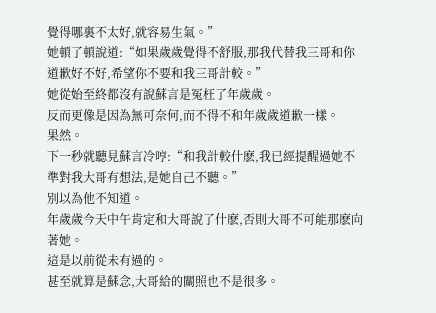覺得哪裏不太好,就容易生氣。”
她頓了頓說道:“如果歲歲覺得不舒服,那我代替我三哥和你道歉好不好,希望你不要和我三哥計較。”
她從始至終都沒有說蘇言是冤枉了年歲歲。
反而更像是因為無可奈何,而不得不和年歲歲道歉一樣。
果然。
下一秒就聽見蘇言冷哼:“和我計較什麽,我已經提醒過她不準對我大哥有想法,是她自己不聽。”
別以為他不知道。
年歲歲今天中午肯定和大哥說了什麽,否則大哥不可能那麽向著她。
這是以前從未有過的。
甚至就算是蘇念,大哥給的關照也不是很多。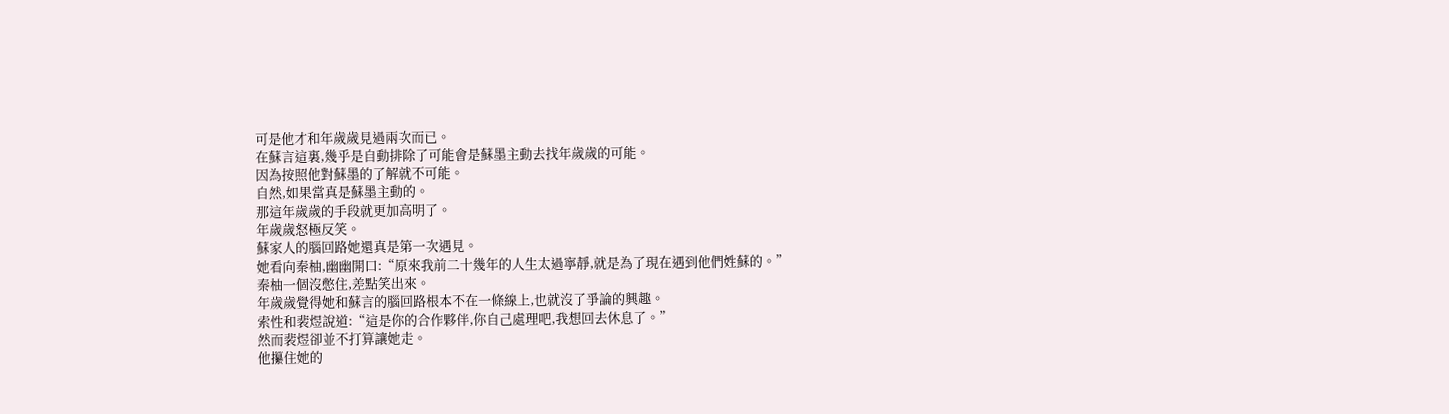可是他才和年歲歲見過兩次而已。
在蘇言這裏,幾乎是自動排除了可能會是蘇墨主動去找年歲歲的可能。
因為按照他對蘇墨的了解就不可能。
自然,如果當真是蘇墨主動的。
那這年歲歲的手段就更加高明了。
年歲歲怒極反笑。
蘇家人的腦回路她還真是第一次遇見。
她看向秦柚,幽幽開口:“原來我前二十幾年的人生太過寧靜,就是為了現在遇到他們姓蘇的。”
秦柚一個沒憋住,差點笑出來。
年歲歲覺得她和蘇言的腦回路根本不在一條線上,也就沒了爭論的興趣。
索性和裴煜說道:“這是你的合作夥伴,你自己處理吧,我想回去休息了。”
然而裴煜卻並不打算讓她走。
他攥住她的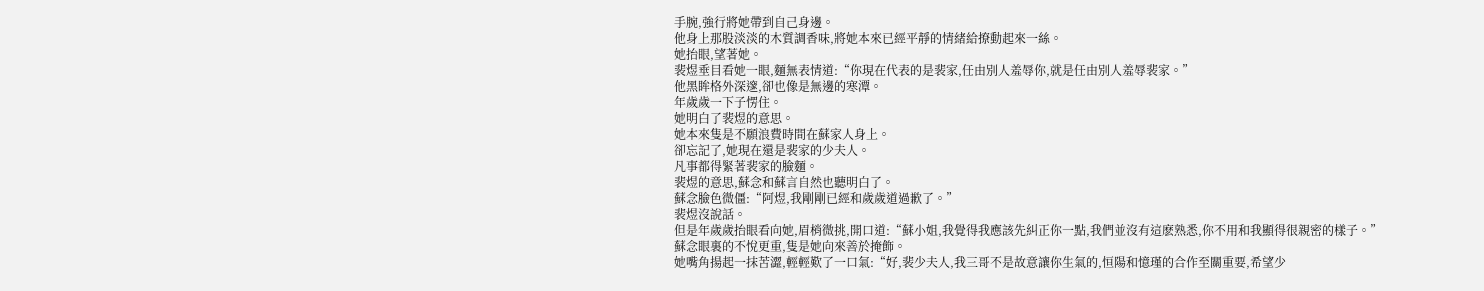手腕,強行將她帶到自己身邊。
他身上那股淡淡的木質調香味,將她本來已經平靜的情緒給撩動起來一絲。
她抬眼,望著她。
裴煜垂目看她一眼,麵無表情道:“你現在代表的是裴家,任由別人羞辱你,就是任由別人羞辱裴家。”
他黑眸格外深邃,卻也像是無邊的寒潭。
年歲歲一下子愣住。
她明白了裴煜的意思。
她本來隻是不願浪費時間在蘇家人身上。
卻忘記了,她現在還是裴家的少夫人。
凡事都得緊著裴家的臉麵。
裴煜的意思,蘇念和蘇言自然也聽明白了。
蘇念臉色微僵:“阿煜,我剛剛已經和歲歲道過歉了。”
裴煜沒說話。
但是年歲歲抬眼看向她,眉梢微挑,開口道:“蘇小姐,我覺得我應該先糾正你一點,我們並沒有這麽熟悉,你不用和我顯得很親密的樣子。”
蘇念眼裏的不悅更重,隻是她向來善於掩飾。
她嘴角揚起一抹苦澀,輕輕歎了一口氣:“好,裴少夫人,我三哥不是故意讓你生氣的,恒陽和憶瑾的合作至關重要,希望少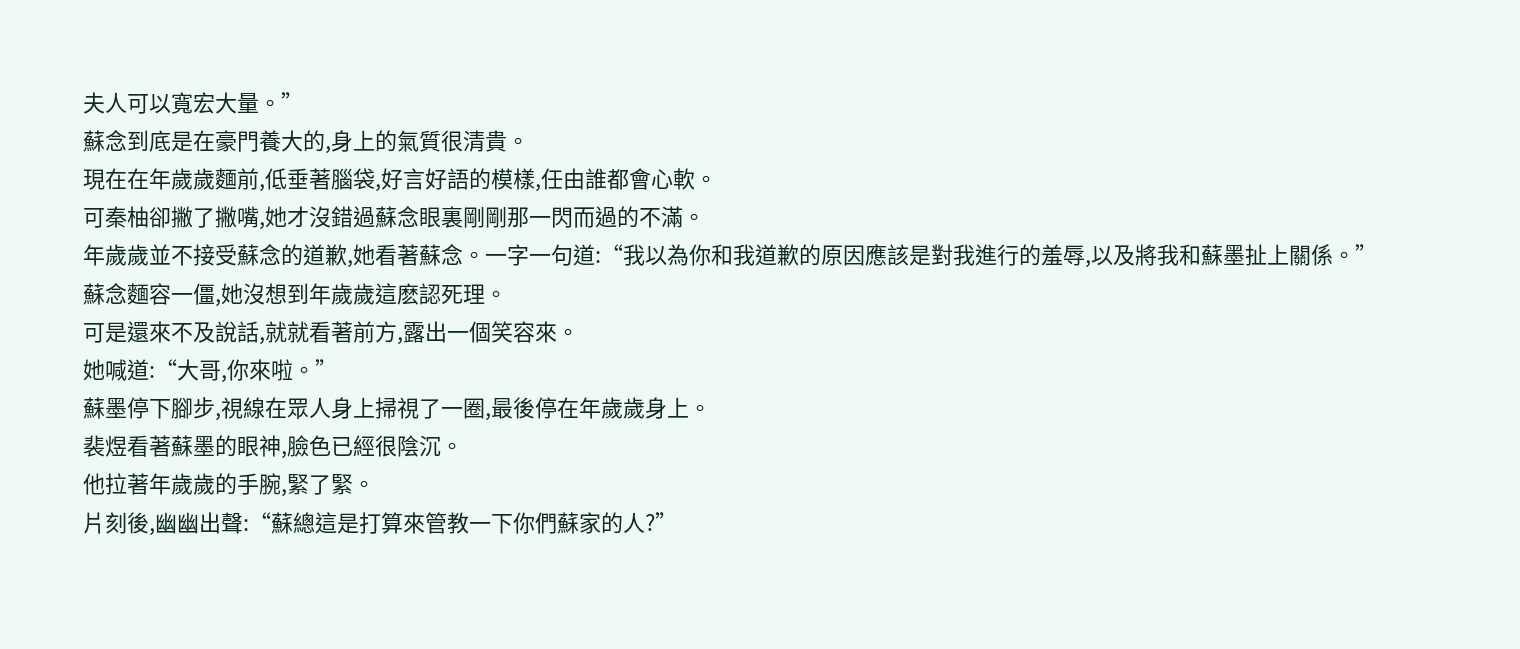夫人可以寬宏大量。”
蘇念到底是在豪門養大的,身上的氣質很清貴。
現在在年歲歲麵前,低垂著腦袋,好言好語的模樣,任由誰都會心軟。
可秦柚卻撇了撇嘴,她才沒錯過蘇念眼裏剛剛那一閃而過的不滿。
年歲歲並不接受蘇念的道歉,她看著蘇念。一字一句道:“我以為你和我道歉的原因應該是對我進行的羞辱,以及將我和蘇墨扯上關係。”
蘇念麵容一僵,她沒想到年歲歲這麽認死理。
可是還來不及說話,就就看著前方,露出一個笑容來。
她喊道:“大哥,你來啦。”
蘇墨停下腳步,視線在眾人身上掃視了一圈,最後停在年歲歲身上。
裴煜看著蘇墨的眼神,臉色已經很陰沉。
他拉著年歲歲的手腕,緊了緊。
片刻後,幽幽出聲:“蘇總這是打算來管教一下你們蘇家的人?”